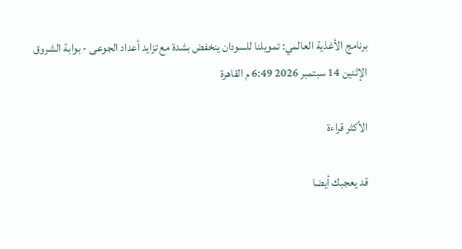برنامج الأغذية العالمي: تمويلنا للسودان ينخفض بشدة مع تزايد أعداد الجوعى - بوابة الشروق
الإثنين 14 سبتمبر 2026 6:49 م القاهرة

الأكثر قراءة

قد يعجبك أيضا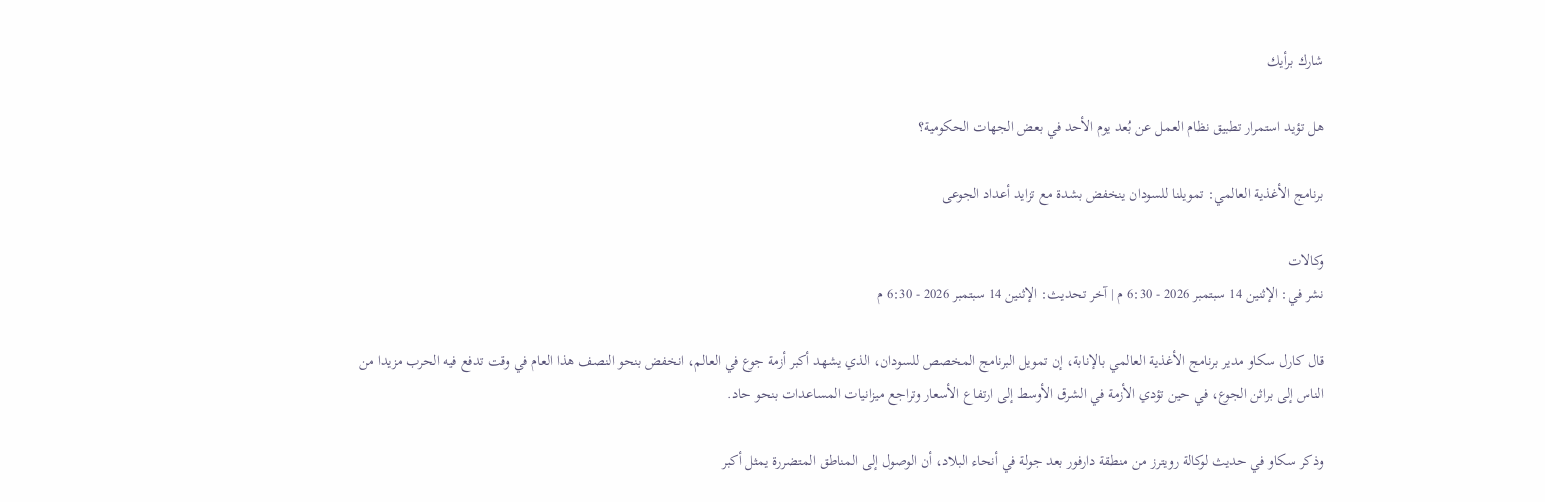شارك برأيك

هل تؤيد استمرار تطبيق نظام العمل عن بُعد يوم الأحد في بعض الجهات الحكومية؟

برنامج الأغذية العالمي: تمويلنا للسودان ينخفض بشدة مع تزايد أعداد الجوعى

وكالات
نشر في: الإثنين 14 سبتمبر 2026 - 6:30 م | آخر تحديث: الإثنين 14 سبتمبر 2026 - 6:30 م

قال كارل سكاو مدير برنامج الأغذية العالمي بالإنابة، إن تمويل البرنامج المخصص للسودان، الذي يشهد أكبر أزمة جوع في العالم، انخفض بنحو النصف هذا العام في وقت تدفع فيه الحرب مزيدا من الناس إلى براثن الجوع، في حين تؤدي الأزمة في الشرق الأوسط إلى ارتفاع الأسعار وتراجع ميزانيات المساعدات بنحو حاد.

وذكر سكاو في حديث لوكالة رويترز من منطقة دارفور بعد جولة في أنحاء البلاد، أن الوصول إلى المناطق المتضررة يمثل أكبر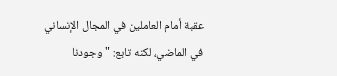عقبة أمام العاملين في المجال الإنساني في الماضي، لكنه تابع: "وجودنا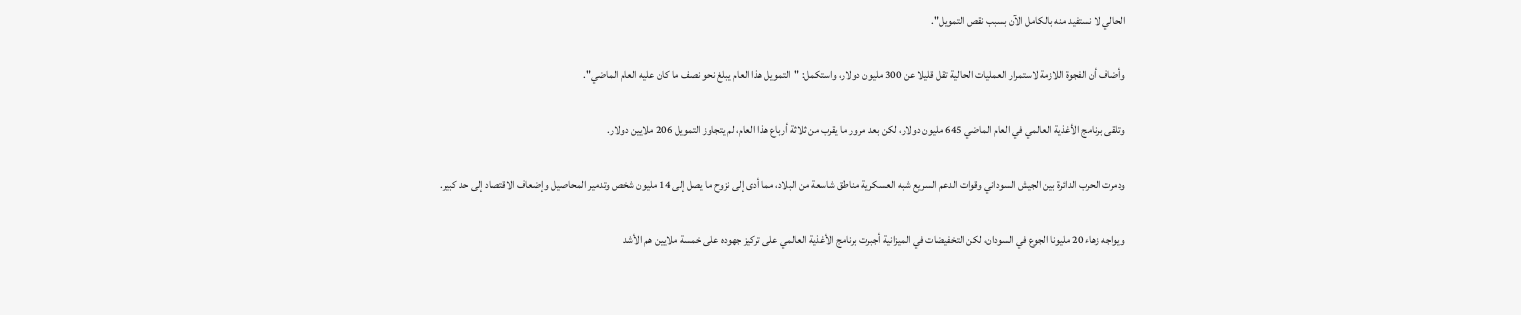الحالي لا نستفيد منه بالكامل الآن بسبب نقص التمويل".

وأضاف أن الفجوة اللازمة لاستمرار العمليات الحالية تقل قليلا عن 300 مليون دولار، واستكمل: "التمويل هذا العام يبلغ نحو نصف ما كان عليه العام الماضي".

وتلقى برنامج الأغذية العالمي في العام الماضي 645 مليون دولار، لكن بعد مرور ما يقرب من ثلاثة أرباع هذا العام، لم يتجاوز التمويل 206 ملايين دولار.

ودمرت الحرب الدائرة بين الجيش السوداني وقوات الدعم السريع شبه العسكرية مناطق شاسعة من البلاد، مما أدى إلى نزوح ما يصل إلى 14 مليون شخص وتدمير المحاصيل وإضعاف الاقتصاد إلى حد كبير.

ويواجه زهاء 20 مليونا الجوع في السودان، لكن التخفيضات في الميزانية أجبرت برنامج الأغذية العالمي على تركيز جهوده على خمسة ملايين هم الأشد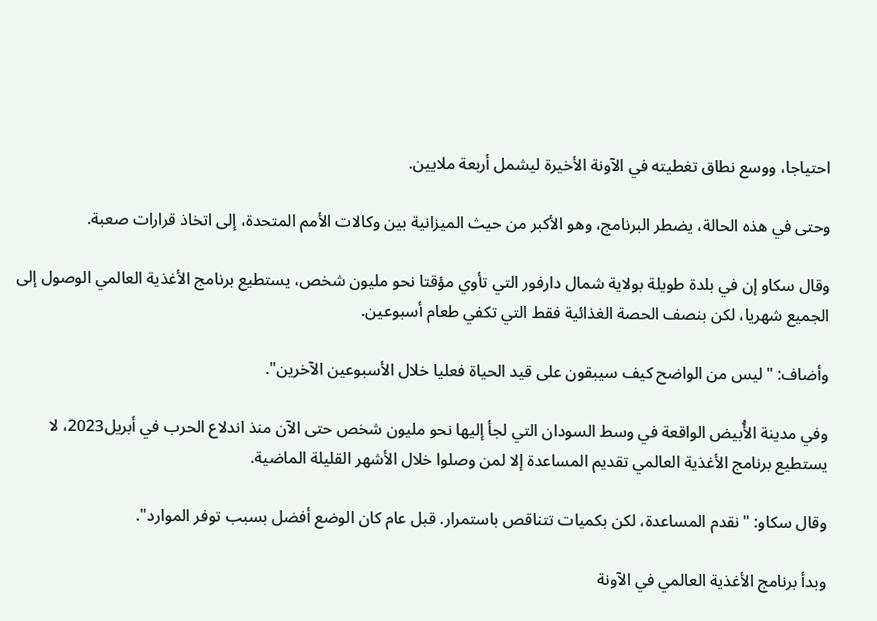احتياجا، ووسع نطاق تغطيته في الآونة الأخيرة ليشمل أربعة ملايين.

وحتى في هذه الحالة، يضطر البرنامج، وهو الأكبر من حيث الميزانية بين وكالات الأمم المتحدة، إلى اتخاذ قرارات صعبة.

وقال سكاو إن في بلدة طويلة بولاية شمال دارفور التي تأوي مؤقتا نحو مليون شخص، يستطيع برنامج الأغذية العالمي الوصول إلى الجميع شهريا، لكن بنصف الحصة الغذائية فقط التي تكفي طعام أسبوعين.

وأضاف: "ليس من الواضح كيف سيبقون على قيد الحياة فعليا خلال الأسبوعين الآخرين".

وفي مدينة الأُبيض الواقعة في وسط السودان التي لجأ إليها نحو مليون شخص حتى الآن منذ اندلاع الحرب في أبريل2023، لا يستطيع برنامج الأغذية العالمي تقديم المساعدة إلا لمن وصلوا خلال الأشهر القليلة الماضية.

وقال سكاو: "نقدم المساعدة، لكن بكميات تتناقص باستمرار. قبل عام كان الوضع أفضل بسبب توفر الموارد".

وبدأ برنامج الأغذية العالمي في الآونة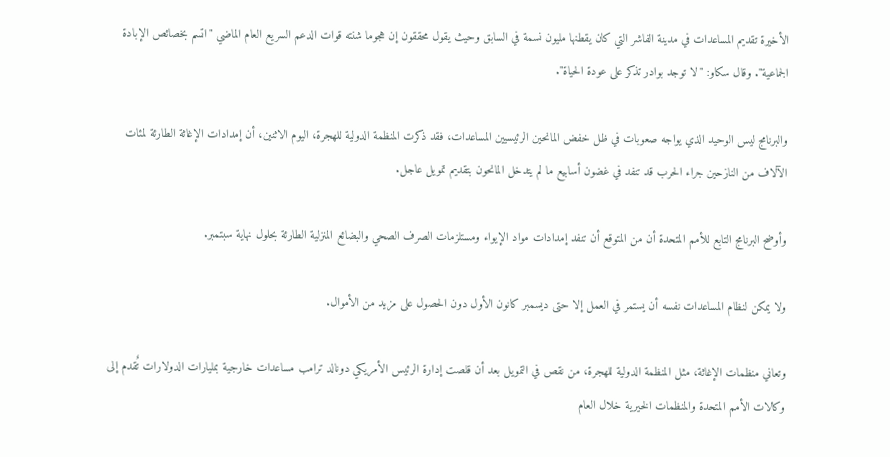الأخيرة تقديم المساعدات في مدينة الفاشر التي كان يقطنها مليون نسمة في السابق وحيث يقول محققون إن هجوما شنته قوات الدعم السريع العام الماضي "اتسم بخصائص الإبادة الجماعية". وقال سكاو: "لا توجد بوادر تذكر على عودة الحياة".

والبرنامج ليس الوحيد الذي يواجه صعوبات في ظل خفض المانحين الرئيسيين المساعدات، فقد ذكرت المنظمة الدولية للهجرة، اليوم الاثنين، أن إمدادات الإغاثة الطارئة لمئات الآلاف من النازحين جراء الحرب قد تنفد في غضون أسابيع ما لم يتدخل المانحون بتقديم تمويل عاجل.

وأوضح البرنامج التابع للأمم المتحدة أن من المتوقع أن تنفد إمدادات مواد الإيواء ومستلزمات الصرف الصحي والبضائع المنزلية الطارئة بحلول نهاية سبتمبر.

ولا يمكن لنظام المساعدات نفسه أن يستمر في العمل إلا حتى ديسمبر كانون الأول دون الحصول على مزيد من الأموال.

وتعاني منظمات الإغاثة، مثل المنظمة الدولية للهجرة، من نقص في التمويل بعد أن قلصت إدارة الرئيس الأمريكي دونالد ترامب مساعدات خارجية بمليارات الدولارات تٌقدم إلى وكالات الأمم المتحدة والمنظمات الخيرية خلال العام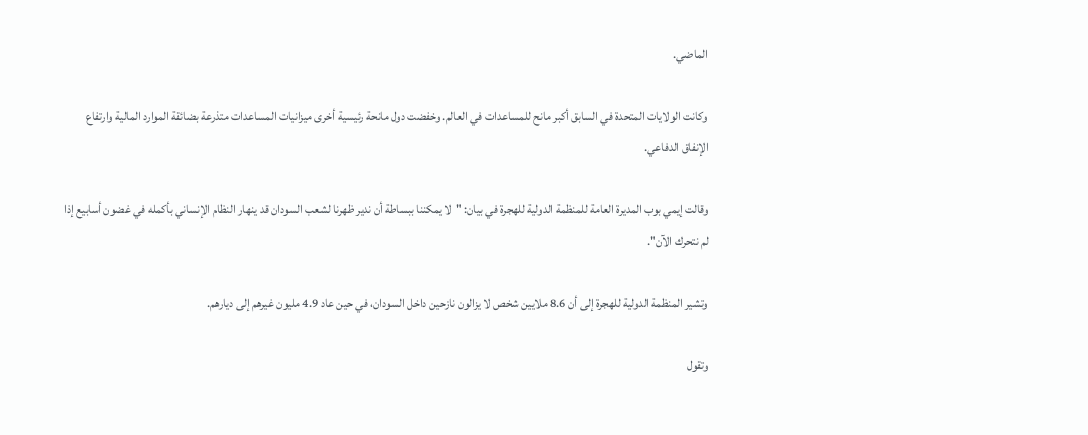الماضي.

وكانت الولايات المتحدة في السابق أكبر مانح للمساعدات في العالم. وخفضت دول مانحة رئيسية أخرى ميزانيات المساعدات متذرعة بضائقة الموارد المالية وارتفاع الإنفاق الدفاعي.

وقالت إيمي بوب المديرة العامة للمنظمة الدولية للهجرة في بيان: "لا يمكننا ببساطة أن ندير ظهرنا لشعب السودان قد ينهار النظام الإنساني بأكمله في غضون أسابيع إذا لم نتحرك الآن".

وتشير المنظمة الدولية للهجرة إلى أن 8.6 ملايين شخص لا يزالون نازحين داخل السودان، في حين عاد 4.9 مليون غيرهم إلى ديارهم.

وتقول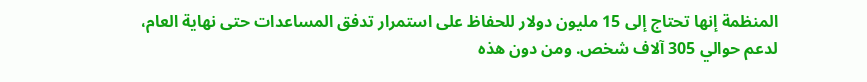المنظمة إنها تحتاج إلى 15 مليون دولار للحفاظ على استمرار تدفق المساعدات حتى نهاية العام، لدعم حوالي 305 آلاف شخص. ومن دون هذه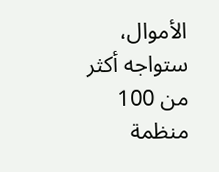الأموال، ستواجه أكثر من 100 منظمة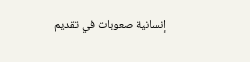إنسانية صعوبات في تقديم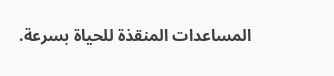المساعدات المنقذة للحياة بسرعة.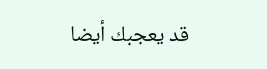قد يعجبك أيضا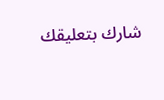شارك بتعليقك